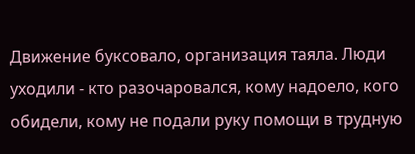Движение буксовало, организация таяла. Люди уходили - кто разочаровался, кому надоело, кого обидели, кому не подали руку помощи в трудную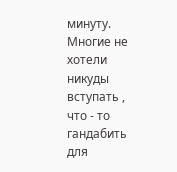минуту. Многие не хотели никуды вступать , что - то гандабить для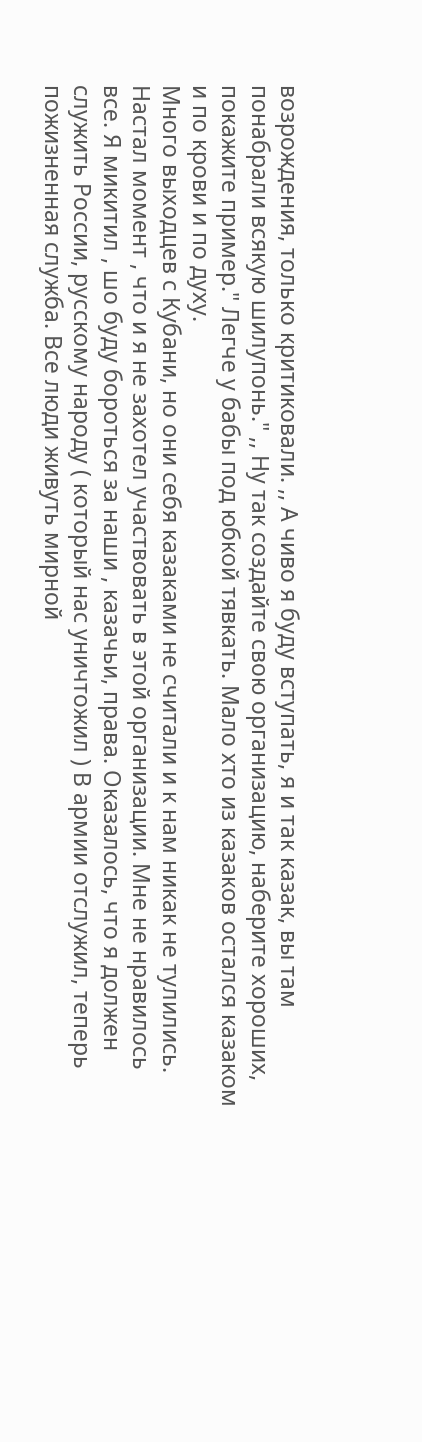возрождения, только критиковали. ,, А чиво я буду вступать, я и так казак, вы там понабрали всякую шилупонь." ,, Ну так создайте свою организацию, наберите хороших, покажите пример." Легче у бабы под юбкой тявкать. Мало хто из казаков остался казаком и по крови и по духу.
Много выходцев с Кубани, но они себя казаками не считали и к нам никак не тулились. Настал момент , что и я не захотел участвовать в этой организации. Мне не нравилось все. Я микитил , шо буду бороться за наши , казачьи, права. Оказалось, что я должен служить России, русскому народу ( который нас уничтожил ) В армии отслужил, теперь пожизненная служба. Все люди живуть мирной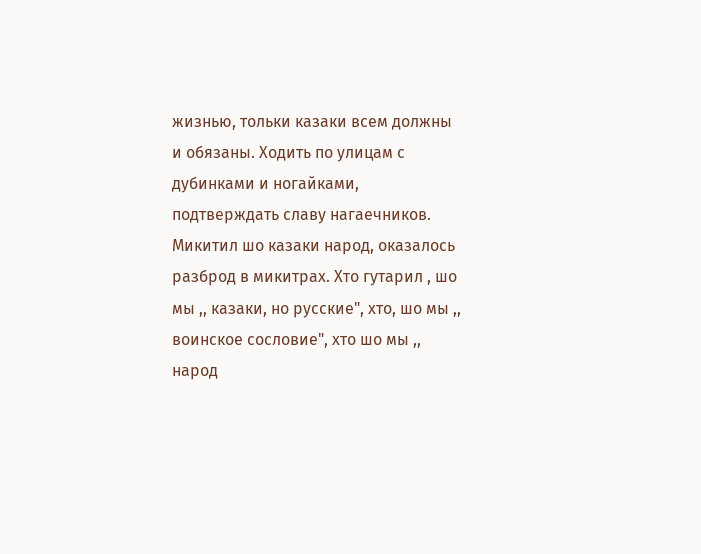жизнью, тольки казаки всем должны и обязаны. Ходить по улицам с дубинками и ногайками, подтверждать славу нагаечников. Микитил шо казаки народ, оказалось разброд в микитрах. Хто гутарил , шо мы ,, казаки, но русские", хто, шо мы ,, воинское сословие", хто шо мы ,, народ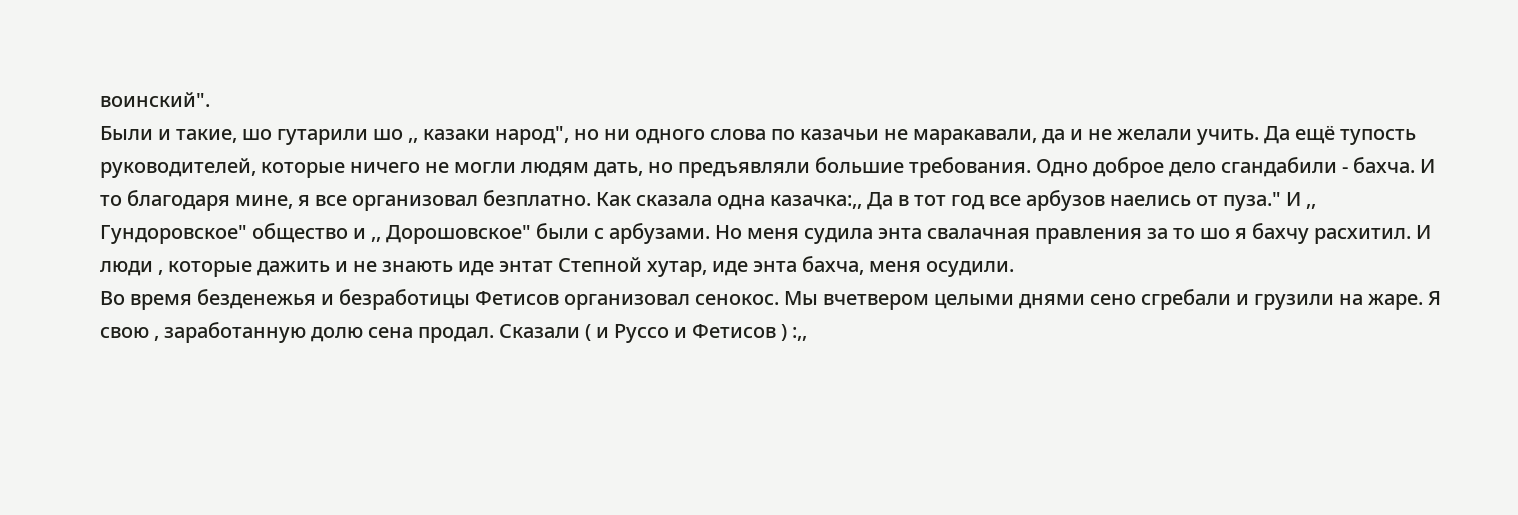воинский".
Были и такие, шо гутарили шо ,, казаки народ", но ни одного слова по казачьи не маракавали, да и не желали учить. Да ещё тупость руководителей, которые ничего не могли людям дать, но предъявляли большие требования. Одно доброе дело сгандабили - бахча. И то благодаря мине, я все организовал безплатно. Как сказала одна казачка:,, Да в тот год все арбузов наелись от пуза." И ,, Гундоровское" общество и ,, Дорошовское" были с арбузами. Но меня судила энта свалачная правления за то шо я бахчу расхитил. И люди , которые дажить и не знають иде энтат Степной хутар, иде энта бахча, меня осудили.
Во время безденежья и безработицы Фетисов организовал сенокос. Мы вчетвером целыми днями сено сгребали и грузили на жаре. Я свою , заработанную долю сена продал. Сказали ( и Руссо и Фетисов ) :,,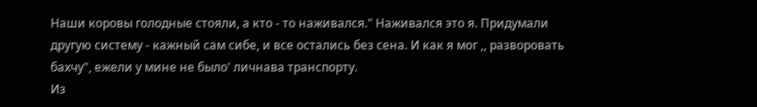Наши коровы голодные стояли, а кто - то наживался." Наживался это я. Придумали другую систему - кажный сам сибе, и все остались без сена. И как я мог ,, разворовать бахчу", ежели у мине не было' личнава транспорту.
Из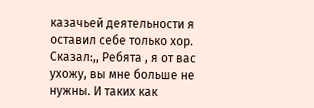казачьей деятельности я оставил себе только хор. Сказал:,, Ребята , я от вас ухожу, вы мне больше не нужны. И таких как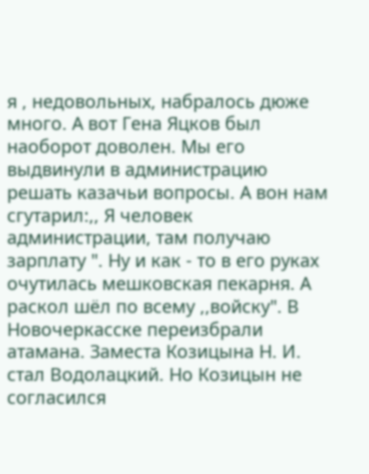я , недовольных, набралось дюже много. А вот Гена Яцков был наоборот доволен. Мы его выдвинули в администрацию решать казачьи вопросы. А вон нам сгутарил:,, Я человек администрации, там получаю зарплату ". Ну и как - то в его руках очутилась мешковская пекарня. А раскол шёл по всему ,,войску". В Новочеркасске переизбрали атамана. Заместа Козицына Н. И. стал Водолацкий. Но Козицын не согласился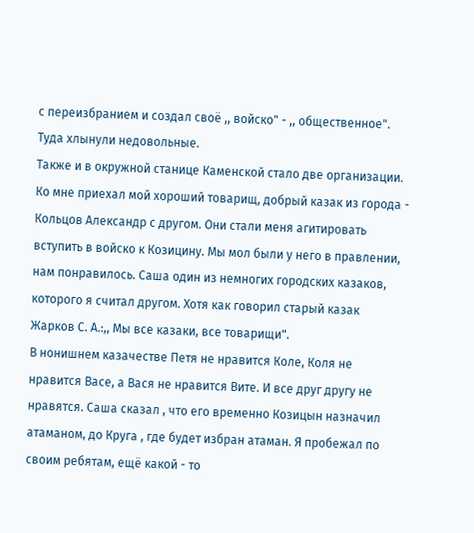с переизбранием и создал своё ,, войско" - ,, общественное". Туда хлынули недовольные.
Также и в окружной станице Каменской стало две организации. Ко мне приехал мой хороший товарищ, добрый казак из города - Кольцов Александр с другом. Они стали меня агитировать вступить в войско к Козицину. Мы мол были у него в правлении, нам понравилось. Саша один из немногих городских казаков, которого я считал другом. Хотя как говорил старый казак Жарков С. А.:,, Мы все казаки, все товарищи".
В нонишнем казачестве Петя не нравится Коле, Коля не нравится Васе, а Вася не нравится Вите. И все друг другу не нравятся. Саша сказал , что его временно Козицын назначил атаманом, до Круга , где будет избран атаман. Я пробежал по своим ребятам, ещё какой - то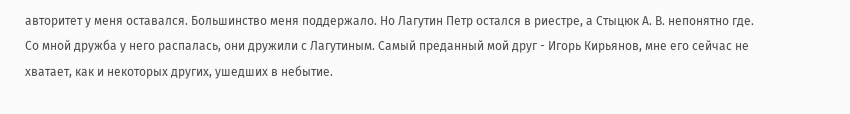авторитет у меня оставался. Большинство меня поддержало. Но Лагутин Петр остался в риестре, а Стыцюк А. В. непонятно где. Со мной дружба у него распалась, они дружили с Лагутиным. Самый преданный мой друг - Игорь Кирьянов, мне его сейчас не хватает, как и некоторых других, ушедших в небытие.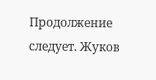Продолжение следует. Жуков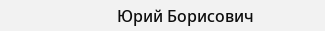Юрий Борисович